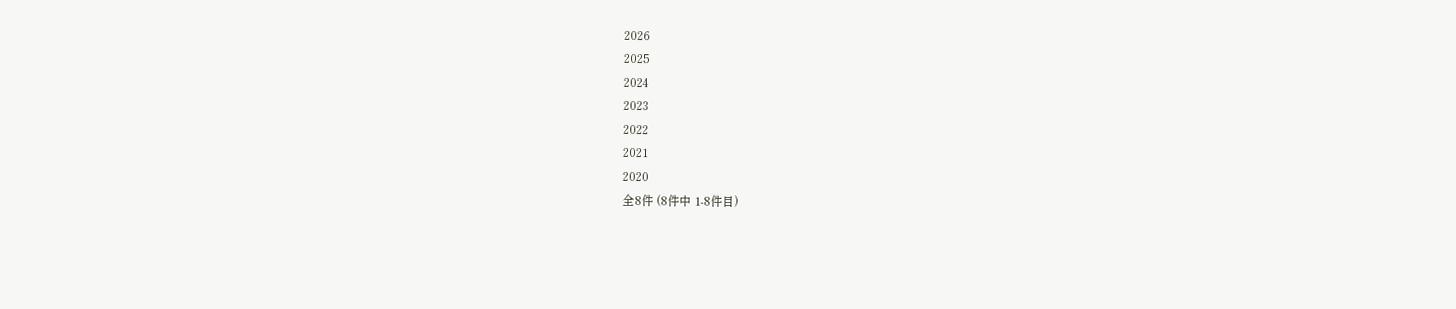2026
2025
2024
2023
2022
2021
2020
全8件 (8件中 1-8件目)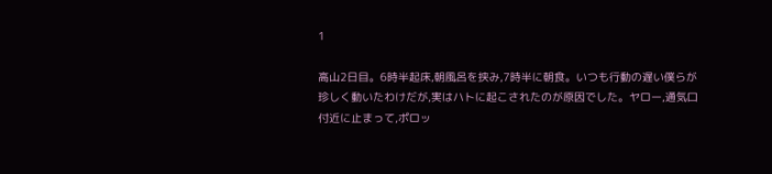1

高山2日目。6時半起床,朝風呂を挟み,7時半に朝食。いつも行動の遅い僕らが珍しく動いたわけだが,実はハトに起こされたのが原因でした。ヤロー,通気口付近に止まって,ポロッ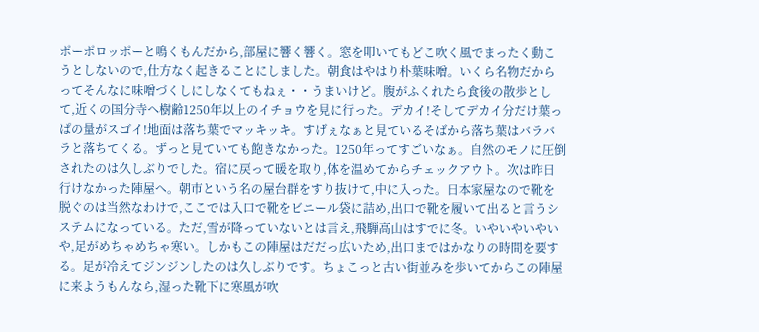ポーポロッポーと鳴くもんだから,部屋に響く響く。窓を叩いてもどこ吹く風でまったく動こうとしないので,仕方なく起きることにしました。朝食はやはり朴葉味噌。いくら名物だからってそんなに味噌づくしにしなくてもねぇ・・うまいけど。腹がふくれたら食後の散歩として,近くの国分寺へ樹齢1250年以上のイチョウを見に行った。デカイ!そしてデカイ分だけ葉っぱの量がスゴイ!地面は落ち葉でマッキッキ。すげぇなぁと見ているそばから落ち葉はバラバラと落ちてくる。ずっと見ていても飽きなかった。1250年ってすごいなぁ。自然のモノに圧倒されたのは久しぶりでした。宿に戻って暖を取り,体を温めてからチェックアウト。次は昨日行けなかった陣屋へ。朝市という名の屋台群をすり抜けて,中に入った。日本家屋なので靴を脱ぐのは当然なわけで,ここでは入口で靴をビニール袋に詰め,出口で靴を履いて出ると言うシステムになっている。ただ,雪が降っていないとは言え,飛騨高山はすでに冬。いやいやいやいや,足がめちゃめちゃ寒い。しかもこの陣屋はだだっ広いため,出口まではかなりの時間を要する。足が冷えてジンジンしたのは久しぶりです。ちょこっと古い街並みを歩いてからこの陣屋に来ようもんなら,湿った靴下に寒風が吹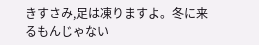きすさみ,足は凍りますよ。冬に来るもんじゃない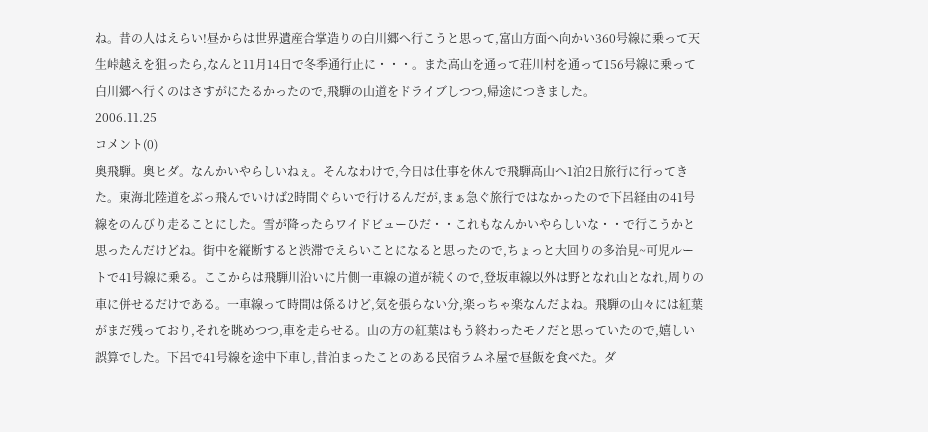ね。昔の人はえらい!昼からは世界遺産合掌造りの白川郷へ行こうと思って,富山方面へ向かい360号線に乗って天生峠越えを狙ったら,なんと11月14日で冬季通行止に・・・。また高山を通って荘川村を通って156号線に乗って白川郷へ行くのはさすがにたるかったので,飛騨の山道をドライブしつつ,帰途につきました。
2006.11.25
コメント(0)
奥飛騨。奥ヒダ。なんかいやらしいねぇ。そんなわけで,今日は仕事を休んで飛騨高山へ1泊2日旅行に行ってきた。東海北陸道をぶっ飛んでいけば2時間ぐらいで行けるんだが,まぁ急ぐ旅行ではなかったので下呂経由の41号線をのんびり走ることにした。雪が降ったらワイドビューひだ・・これもなんかいやらしいな・・で行こうかと思ったんだけどね。街中を縦断すると渋滞でえらいことになると思ったので,ちょっと大回りの多治見~可児ルートで41号線に乗る。ここからは飛騨川沿いに片側一車線の道が続くので,登坂車線以外は野となれ山となれ,周りの車に併せるだけである。一車線って時間は係るけど,気を張らない分,楽っちゃ楽なんだよね。飛騨の山々には紅葉がまだ残っており,それを眺めつつ,車を走らせる。山の方の紅葉はもう終わったモノだと思っていたので,嬉しい誤算でした。下呂で41号線を途中下車し,昔泊まったことのある民宿ラムネ屋で昼飯を食べた。ダ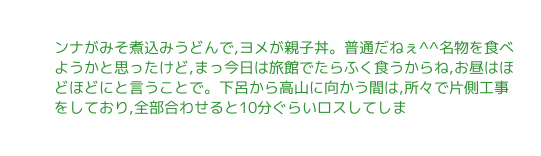ンナがみそ煮込みうどんで,ヨメが親子丼。普通だねぇ^^名物を食べようかと思ったけど,まっ今日は旅館でたらふく食うからね,お昼はほどほどにと言うことで。下呂から高山に向かう間は,所々で片側工事をしており,全部合わせると10分ぐらいロスしてしま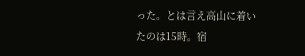った。とは言え高山に着いたのは15時。宿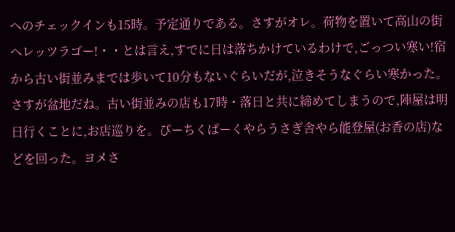へのチェックインも15時。予定通りである。さすがオレ。荷物を置いて高山の街へレッツラゴー!・・とは言え,すでに日は落ちかけているわけで,ごっつい寒い!宿から古い街並みまでは歩いて10分もないぐらいだが,泣きそうなぐらい寒かった。さすが盆地だね。古い街並みの店も17時・落日と共に締めてしまうので,陣屋は明日行くことに,お店巡りを。ぴーちくぱーくやらうさぎ舎やら能登屋(お香の店)などを回った。ヨメさ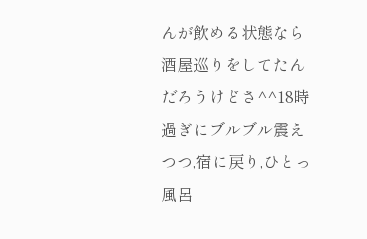んが飲める状態なら酒屋巡りをしてたんだろうけどさ^^18時過ぎにブルブル震えつつ,宿に戻り,ひとっ風呂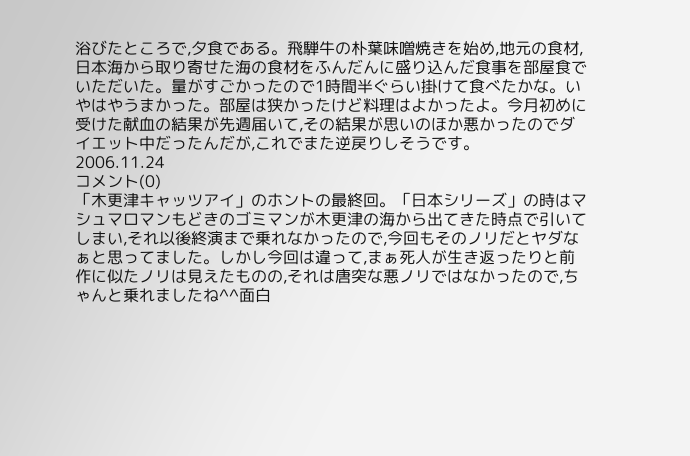浴びたところで,夕食である。飛騨牛の朴葉味噌焼きを始め,地元の食材,日本海から取り寄せた海の食材をふんだんに盛り込んだ食事を部屋食でいただいた。量がすごかったので1時間半ぐらい掛けて食べたかな。いやはやうまかった。部屋は狭かったけど料理はよかったよ。今月初めに受けた献血の結果が先週届いて,その結果が思いのほか悪かったのでダイエット中だったんだが,これでまた逆戻りしそうです。
2006.11.24
コメント(0)
「木更津キャッツアイ」のホントの最終回。「日本シリーズ」の時はマシュマロマンもどきのゴミマンが木更津の海から出てきた時点で引いてしまい,それ以後終演まで乗れなかったので,今回もそのノリだとヤダなぁと思ってました。しかし今回は違って,まぁ死人が生き返ったりと前作に似たノリは見えたものの,それは唐突な悪ノリではなかったので,ちゃんと乗れましたね^^面白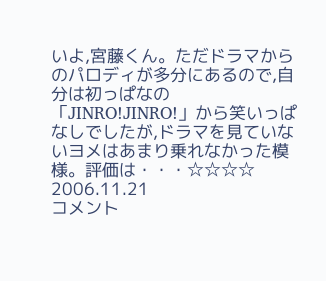いよ,宮藤くん。ただドラマからのパロディが多分にあるので,自分は初っぱなの「JINRO!JINRO!」から笑いっぱなしでしたが,ドラマを見ていないヨメはあまり乗れなかった模様。評価は・・・☆☆☆☆
2006.11.21
コメント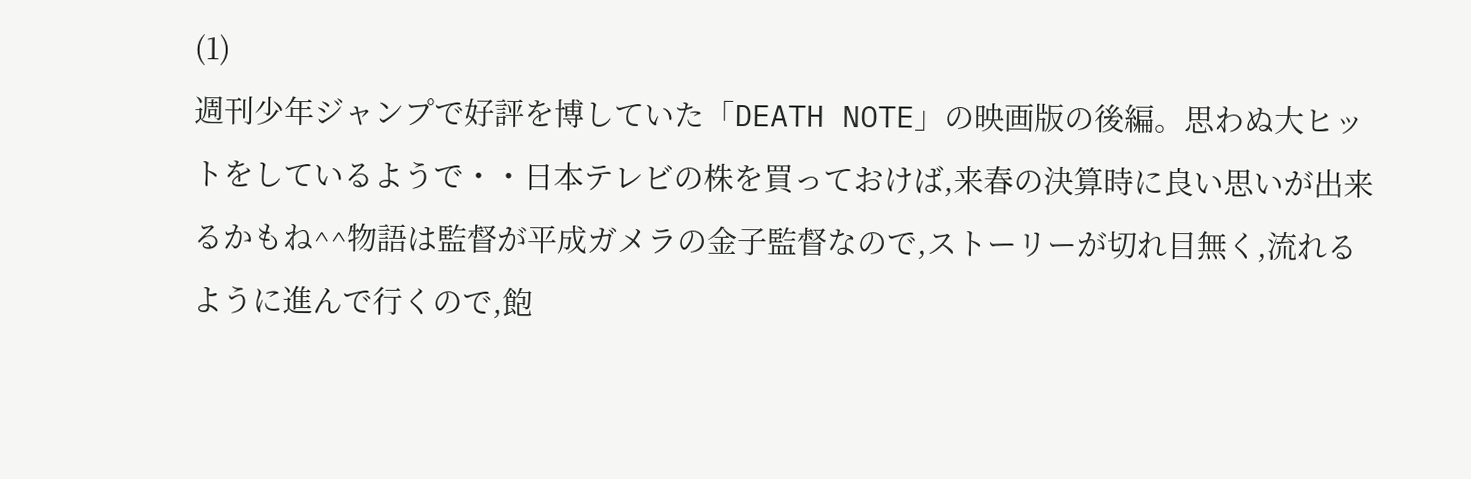(1)
週刊少年ジャンプで好評を博していた「DEATH NOTE」の映画版の後編。思わぬ大ヒットをしているようで・・日本テレビの株を買っておけば,来春の決算時に良い思いが出来るかもね^^物語は監督が平成ガメラの金子監督なので,ストーリーが切れ目無く,流れるように進んで行くので,飽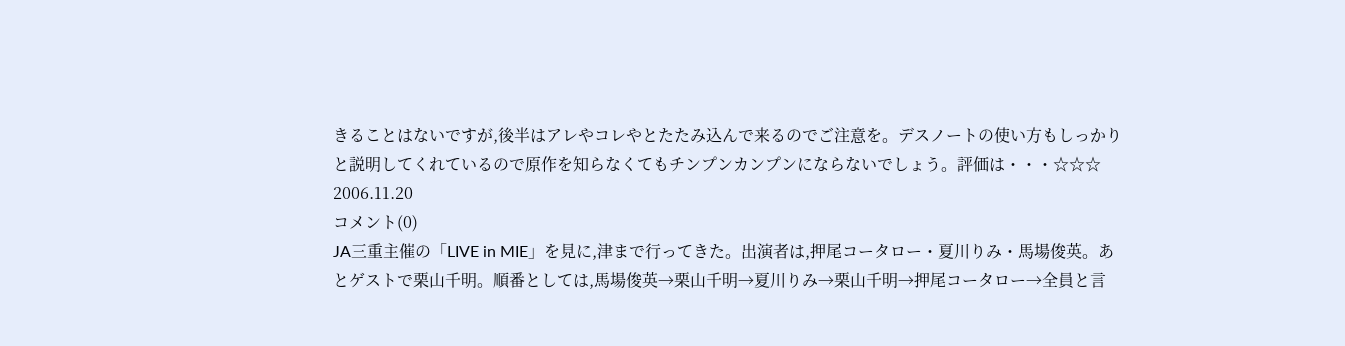きることはないですが,後半はアレやコレやとたたみ込んで来るのでご注意を。デスノートの使い方もしっかりと説明してくれているので原作を知らなくてもチンプンカンプンにならないでしょう。評価は・・・☆☆☆
2006.11.20
コメント(0)
JA三重主催の「LIVE in MIE」を見に,津まで行ってきた。出演者は,押尾コータロー・夏川りみ・馬場俊英。あとゲストで栗山千明。順番としては,馬場俊英→栗山千明→夏川りみ→栗山千明→押尾コータロー→全員と言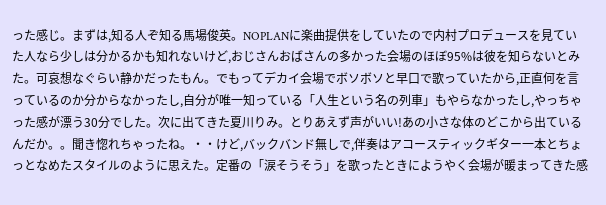った感じ。まずは,知る人ぞ知る馬場俊英。NOPLANに楽曲提供をしていたので内村プロデュースを見ていた人なら少しは分かるかも知れないけど,おじさんおばさんの多かった会場のほぼ95%は彼を知らないとみた。可哀想なぐらい静かだったもん。でもってデカイ会場でボソボソと早口で歌っていたから,正直何を言っているのか分からなかったし,自分が唯一知っている「人生という名の列車」もやらなかったし,やっちゃった感が漂う30分でした。次に出てきた夏川りみ。とりあえず声がいい!あの小さな体のどこから出ているんだか。。聞き惚れちゃったね。・・けど,バックバンド無しで,伴奏はアコースティックギター一本とちょっとなめたスタイルのように思えた。定番の「涙そうそう」を歌ったときにようやく会場が暖まってきた感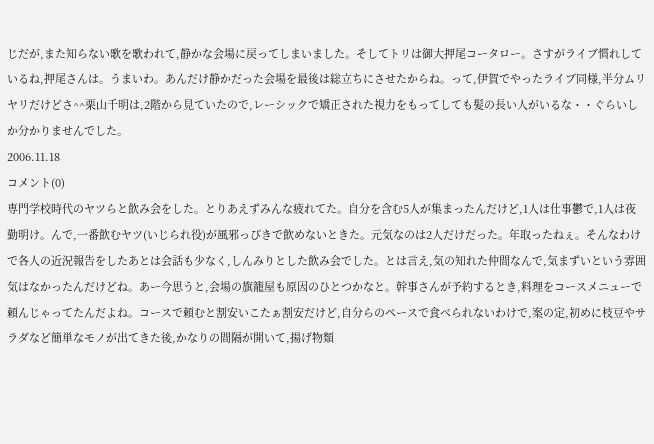じだが,また知らない歌を歌われて,静かな会場に戻ってしまいました。そしてトリは御大押尾コータロー。さすがライブ慣れしているね,押尾さんは。うまいわ。あんだけ静かだった会場を最後は総立ちにさせたからね。って,伊賀でやったライブ同様,半分ムリヤリだけどさ^^栗山千明は,2階から見ていたので,レーシックで矯正された視力をもってしても髪の長い人がいるな・・ぐらいしか分かりませんでした。
2006.11.18
コメント(0)
専門学校時代のヤツらと飲み会をした。とりあえずみんな疲れてた。自分を含む5人が集まったんだけど,1人は仕事鬱で,1人は夜勤明け。んで,一番飲むヤツ(いじられ役)が風邪っぴきで飲めないときた。元気なのは2人だけだった。年取ったねぇ。そんなわけで各人の近況報告をしたあとは会話も少なく,しんみりとした飲み会でした。とは言え,気の知れた仲間なんで,気まずいという雰囲気はなかったんだけどね。あー今思うと,会場の旗籠屋も原因のひとつかなと。幹事さんが予約するとき,料理をコースメニューで頼んじゃってたんだよね。コースで頼むと割安いこたぁ割安だけど,自分らのペースで食べられないわけで,案の定,初めに枝豆やサラダなど簡単なモノが出てきた後,かなりの間隔が開いて,揚げ物類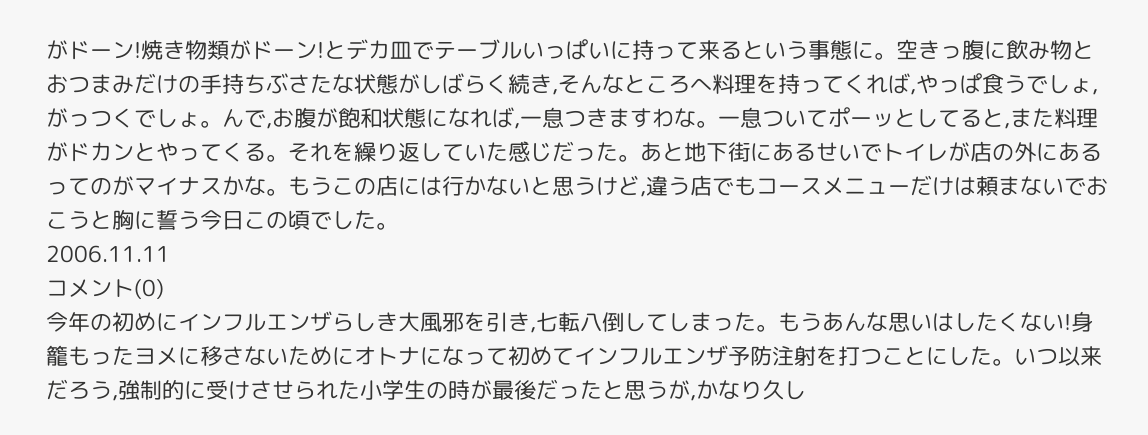がドーン!焼き物類がドーン!とデカ皿でテーブルいっぱいに持って来るという事態に。空きっ腹に飲み物とおつまみだけの手持ちぶさたな状態がしばらく続き,そんなところへ料理を持ってくれば,やっぱ食うでしょ,がっつくでしょ。んで,お腹が飽和状態になれば,一息つきますわな。一息ついてポーッとしてると,また料理がドカンとやってくる。それを繰り返していた感じだった。あと地下街にあるせいでトイレが店の外にあるってのがマイナスかな。もうこの店には行かないと思うけど,違う店でもコースメニューだけは頼まないでおこうと胸に誓う今日この頃でした。
2006.11.11
コメント(0)
今年の初めにインフルエンザらしき大風邪を引き,七転八倒してしまった。もうあんな思いはしたくない!身籠もったヨメに移さないためにオトナになって初めてインフルエンザ予防注射を打つことにした。いつ以来だろう,強制的に受けさせられた小学生の時が最後だったと思うが,かなり久し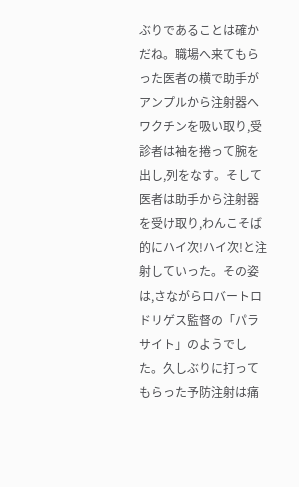ぶりであることは確かだね。職場へ来てもらった医者の横で助手がアンプルから注射器へワクチンを吸い取り,受診者は袖を捲って腕を出し,列をなす。そして医者は助手から注射器を受け取り,わんこそば的にハイ次!ハイ次!と注射していった。その姿は,さながらロバートロドリゲス監督の「パラサイト」のようでした。久しぶりに打ってもらった予防注射は痛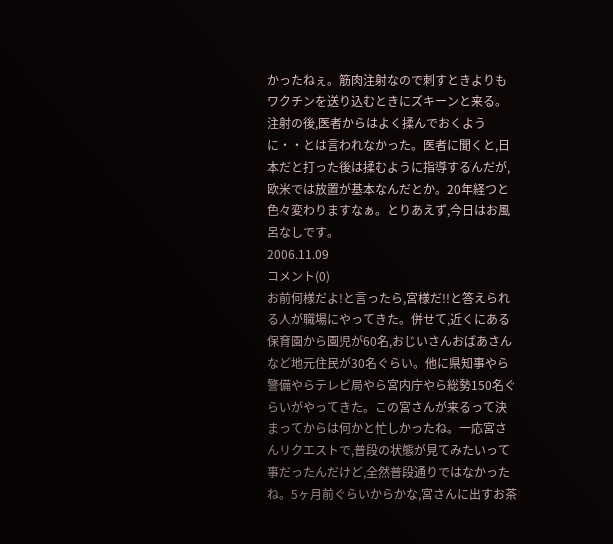かったねぇ。筋肉注射なので刺すときよりもワクチンを送り込むときにズキーンと来る。注射の後,医者からはよく揉んでおくように・・とは言われなかった。医者に聞くと,日本だと打った後は揉むように指導するんだが,欧米では放置が基本なんだとか。20年経つと色々変わりますなぁ。とりあえず,今日はお風呂なしです。
2006.11.09
コメント(0)
お前何様だよ!と言ったら,宮様だ!!と答えられる人が職場にやってきた。併せて,近くにある保育園から園児が60名,おじいさんおばあさんなど地元住民が30名ぐらい。他に県知事やら警備やらテレビ局やら宮内庁やら総勢150名ぐらいがやってきた。この宮さんが来るって決まってからは何かと忙しかったね。一応宮さんリクエストで,普段の状態が見てみたいって事だったんだけど,全然普段通りではなかったね。5ヶ月前ぐらいからかな,宮さんに出すお茶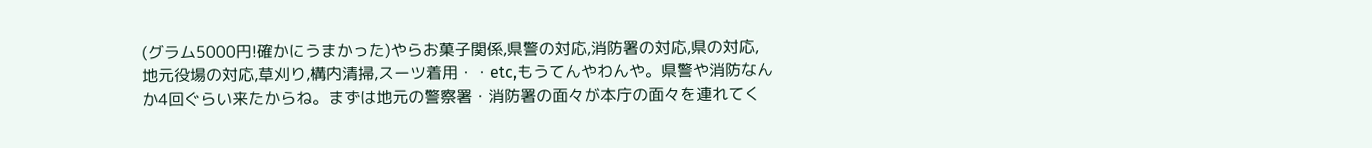(グラム5000円!確かにうまかった)やらお菓子関係,県警の対応,消防署の対応,県の対応,地元役場の対応,草刈り,構内清掃,スーツ着用・・etc,もうてんやわんや。県警や消防なんか4回ぐらい来たからね。まずは地元の警察署・消防署の面々が本庁の面々を連れてく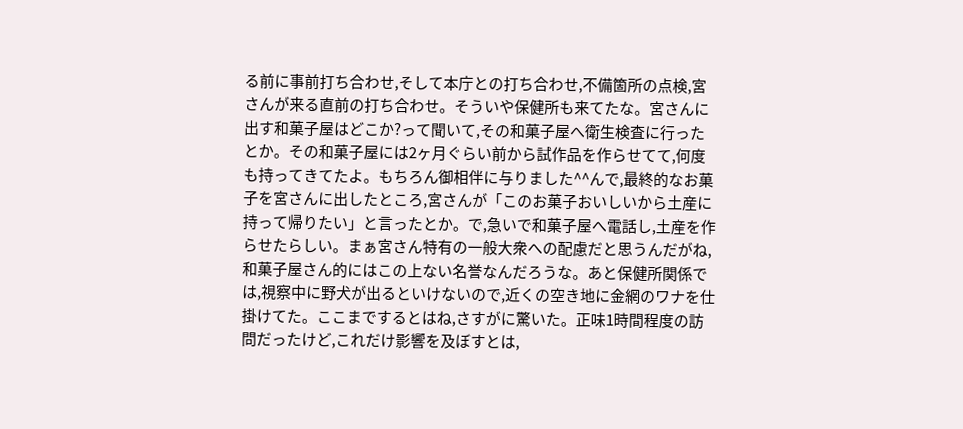る前に事前打ち合わせ,そして本庁との打ち合わせ,不備箇所の点検,宮さんが来る直前の打ち合わせ。そういや保健所も来てたな。宮さんに出す和菓子屋はどこか?って聞いて,その和菓子屋へ衛生検査に行ったとか。その和菓子屋には2ヶ月ぐらい前から試作品を作らせてて,何度も持ってきてたよ。もちろん御相伴に与りました^^んで,最終的なお菓子を宮さんに出したところ,宮さんが「このお菓子おいしいから土産に持って帰りたい」と言ったとか。で,急いで和菓子屋へ電話し,土産を作らせたらしい。まぁ宮さん特有の一般大衆への配慮だと思うんだがね,和菓子屋さん的にはこの上ない名誉なんだろうな。あと保健所関係では,視察中に野犬が出るといけないので,近くの空き地に金網のワナを仕掛けてた。ここまでするとはね,さすがに驚いた。正味1時間程度の訪問だったけど,これだけ影響を及ぼすとは,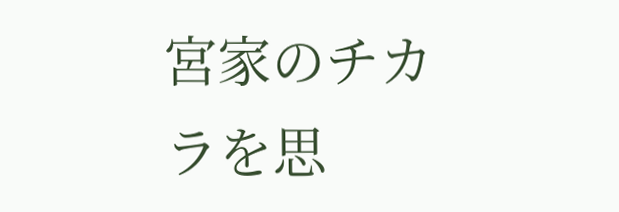宮家のチカラを思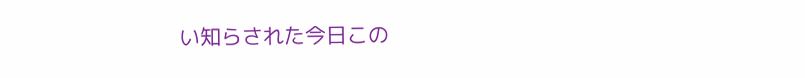い知らされた今日この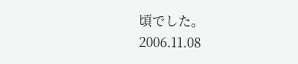頃でした。
2006.11.08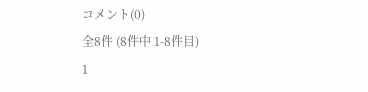コメント(0)
全8件 (8件中 1-8件目)
1